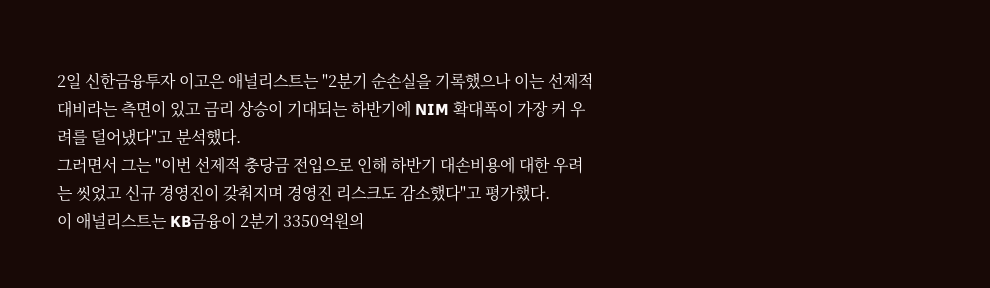2일 신한금융투자 이고은 애널리스트는 "2분기 순손실을 기록했으나 이는 선제적 대비라는 측면이 있고 금리 상승이 기대되는 하반기에 NIM 확대폭이 가장 커 우려를 덜어냈다"고 분석했다.
그러면서 그는 "이번 선제적 충당금 전입으로 인해 하반기 대손비용에 대한 우려는 씻었고 신규 경영진이 갖춰지며 경영진 리스크도 감소했다"고 평가했다.
이 애널리스트는 KB금융이 2분기 3350억원의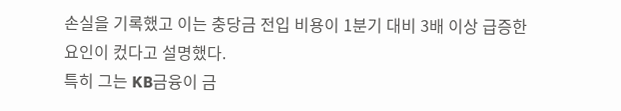손실을 기록했고 이는 충당금 전입 비용이 1분기 대비 3배 이상 급증한 요인이 컸다고 설명했다.
특히 그는 KB금융이 금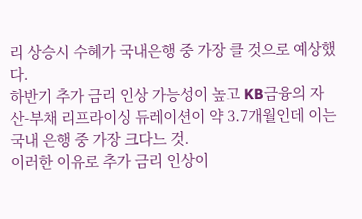리 상승시 수혜가 국내은행 중 가장 클 것으로 예상했다.
하반기 추가 금리 인상 가능성이 높고 KB금융의 자산-부채 리프라이싱 듀레이션이 약 3.7개월인데 이는 국내 은행 중 가장 크다느 것.
이러한 이유로 추가 금리 인상이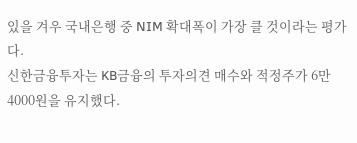있을 겨우 국내은행 중 NIM 확대폭이 가장 클 것이라는 평가다.
신한금융투자는 KB금융의 투자의견 매수와 적정주가 6만 4000원을 유지했다.